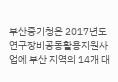부산중기청은 2017년도 연구장비공동활용지원사업에 부산 지역의 14개 대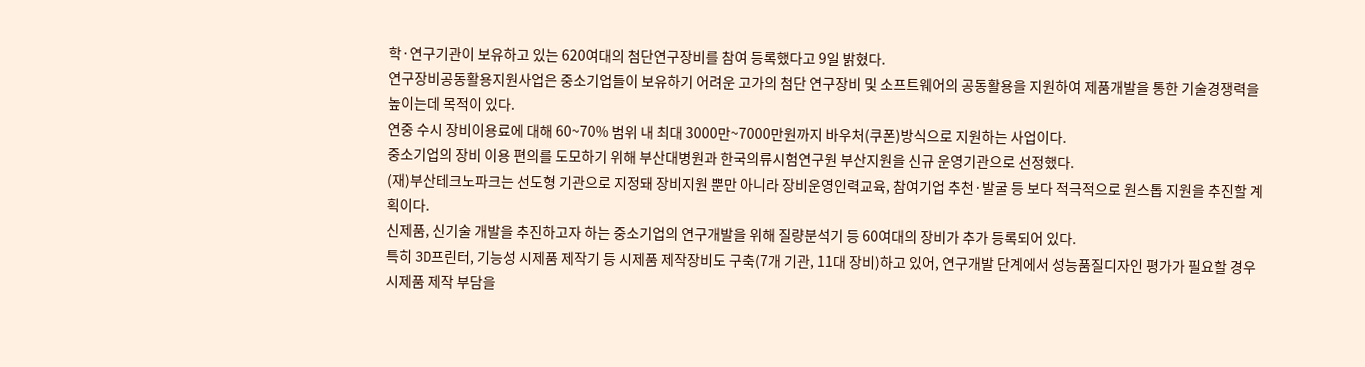학·연구기관이 보유하고 있는 620여대의 첨단연구장비를 참여 등록했다고 9일 밝혔다.
연구장비공동활용지원사업은 중소기업들이 보유하기 어려운 고가의 첨단 연구장비 및 소프트웨어의 공동활용을 지원하여 제품개발을 통한 기술경쟁력을 높이는데 목적이 있다.
연중 수시 장비이용료에 대해 60~70% 범위 내 최대 3000만~7000만원까지 바우처(쿠폰)방식으로 지원하는 사업이다.
중소기업의 장비 이용 편의를 도모하기 위해 부산대병원과 한국의류시험연구원 부산지원을 신규 운영기관으로 선정했다.
(재)부산테크노파크는 선도형 기관으로 지정돼 장비지원 뿐만 아니라 장비운영인력교육, 참여기업 추천·발굴 등 보다 적극적으로 원스톱 지원을 추진할 계획이다.
신제품, 신기술 개발을 추진하고자 하는 중소기업의 연구개발을 위해 질량분석기 등 60여대의 장비가 추가 등록되어 있다.
특히 3D프린터, 기능성 시제품 제작기 등 시제품 제작장비도 구축(7개 기관, 11대 장비)하고 있어, 연구개발 단계에서 성능품질디자인 평가가 필요할 경우 시제품 제작 부담을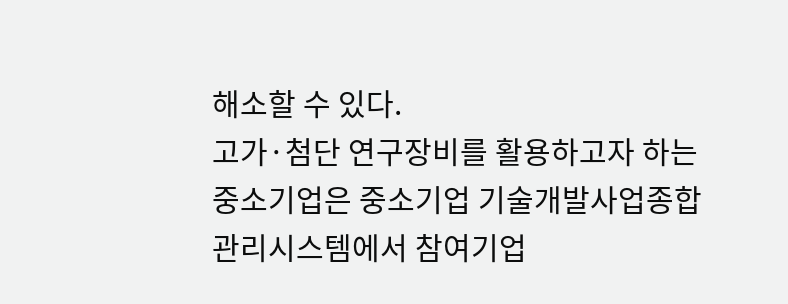해소할 수 있다.
고가·첨단 연구장비를 활용하고자 하는 중소기업은 중소기업 기술개발사업종합관리시스템에서 참여기업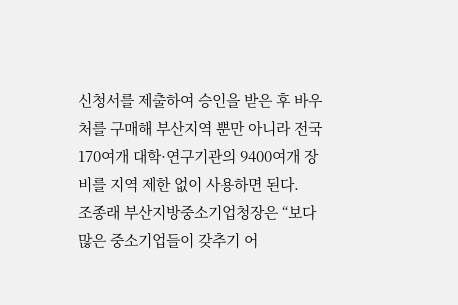신청서를 제출하여 승인을 받은 후 바우처를 구매해 부산지역 뿐만 아니라 전국 170여개 대학·연구기관의 9400여개 장비를 지역 제한 없이 사용하면 된다.
조종래 부산지방중소기업청장은 “보다 많은 중소기업들이 갖추기 어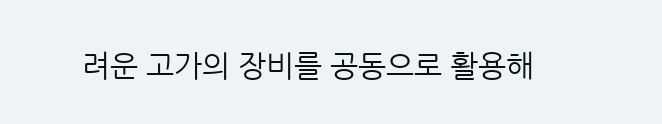려운 고가의 장비를 공동으로 활용해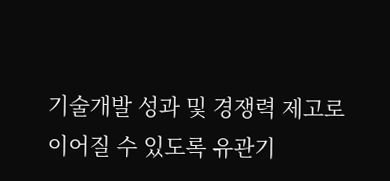기술개발 성과 및 경쟁력 제고로 이어질 수 있도록 유관기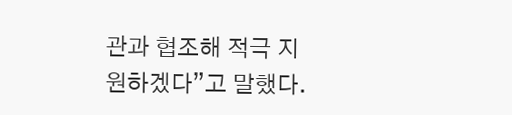관과 협조해 적극 지원하겠다”고 말했다.